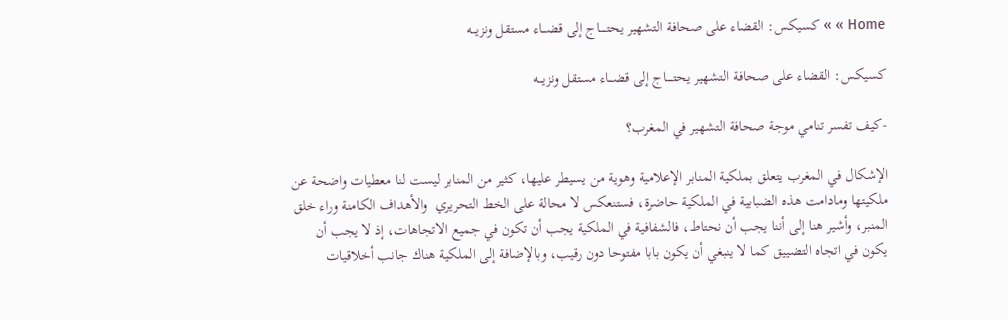Home » » كسيكس: القضاء على صحافة التشهير يحتـــــاج إلى قضـــاء مستقل ونزيـــه

كسيكس: القضاء على صحافة التشهير يحتـــــاج إلى قضـــاء مستقل ونزيـــه

-كيف تفسر تنامي موجة صحافة التشهير في المغرب؟

الإشكال في المغرب يتعلق بملكية المنابر الإعلامية وهوية من يسيطر عليها، كثير من المنابر ليست لنا معطيات واضحة عن ملكيتها ومادامت هذه الضبابية في الملكية حاضرة، فستنعكس لا محالة على الخط التحريري  والأهداف الكامنة وراء خلق المنبر، وأشير هنا إلى أننا يجب أن نحتاط، فالشفافية في الملكية يجب أن تكون في جميع الاتجاهات، إذ لا يجب أن يكون في اتجاه التضييق كما لا ينبغي أن يكون بابا مفتوحا دون رقيب، وبالإضافة إلى الملكية هناك جانب أخلاقيات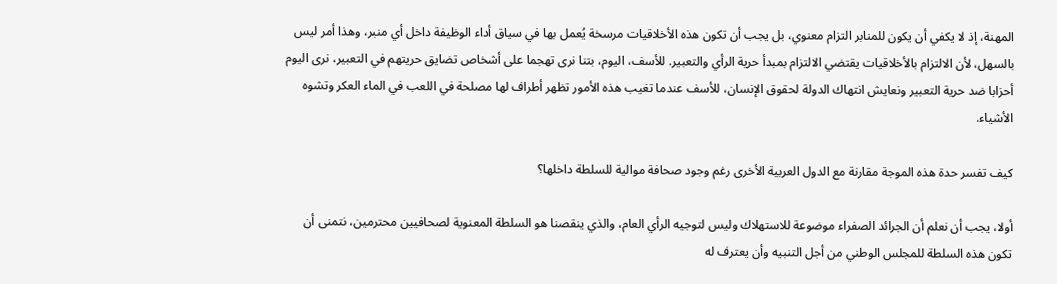المهنة، إذ لا يكفي أن يكون للمنابر التزام معنوي، بل يجب أن تكون هذه الأخلاقيات مرسخة يُعمل بها في سياق أداء الوظيفة داخل أي منبر، وهذا أمر ليس بالسهل، لأن الالتزام بالأخلاقيات يقتضي الالتزام بمبدأ حرية الرأي والتعبير. للأسف، اليوم، بتنا نرى تهجما على أشخاص تضايق حريتهم في التعبير، نرى اليوم أحزابا ضد حرية التعبير ونعايش انتهاك الدولة لحقوق الإنسان، للأسف عندما تغيب هذه الأمور تظهر أطراف لها مصلحة في اللعب في الماء العكر وتشوه الأشياء.

كيف تفسر حدة هذه الموجة مقارنة مع الدول العربية الأخرى رغم وجود صحافة موالية للسلطة داخلها؟

أولا، يجب أن نعلم أن الجرائد الصفراء موضوعة للاستهلاك وليس لتوجيه الرأي العام، والذي ينقصنا هو السلطة المعنوية لصحافيين محترمين، نتمنى أن تكون هذه السلطة للمجلس الوطني من أجل التنبيه وأن يعترف له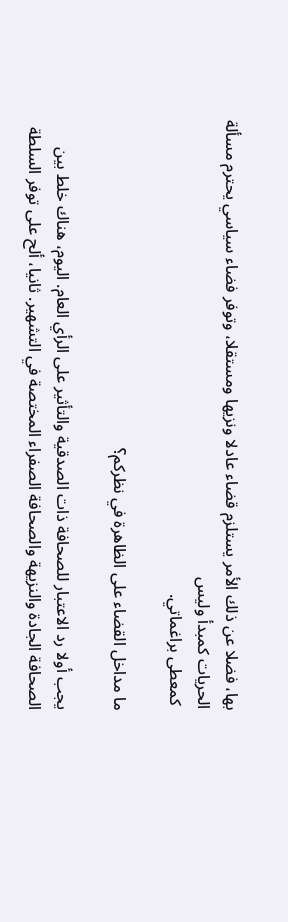بها، فضلا عن ذلك الأمر يستلزم قضاء عادلا ونزيها ومستقلا، وتوفر فضاء سياسي يحترم مسألة الحريات كمبدأ وليس
 كمعطى براغماتي.

ما مداخل القضاء على الظاهرة في نظركم؟

يجب أولا رد الاعتبار للصحافة ذات الصدقية والتأثير على الرأي العام. اليوم، هناك خلط بين الصحافة الجادة والنزيهة والصحافة الصفراء المختصة في التشهير. ثانيا، ألح على توفر السلطة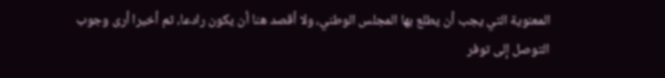المعنوية التي يجب أن يطلع بها المجلس الوطني، ولا أقصد هنا أن يكون رادعا، ثم أخيرا أرى وجوب التوصل إلى توفر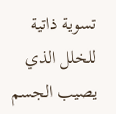تسوية ذاتية للخلل الذي يصيب الجسم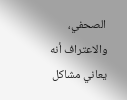الصحفي، والاعتراف أنه يعاني مشاكل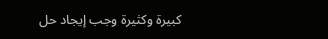كبيرة وكثيرة وجب إيجاد حل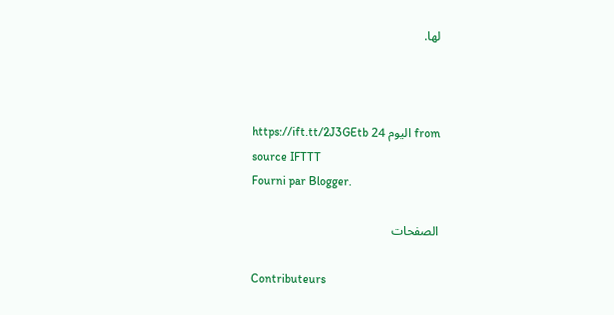لها.



from اليوم 24 https://ift.tt/2J3GEtb
source IFTTT
Fourni par Blogger.

الصفحات

Contributeurs